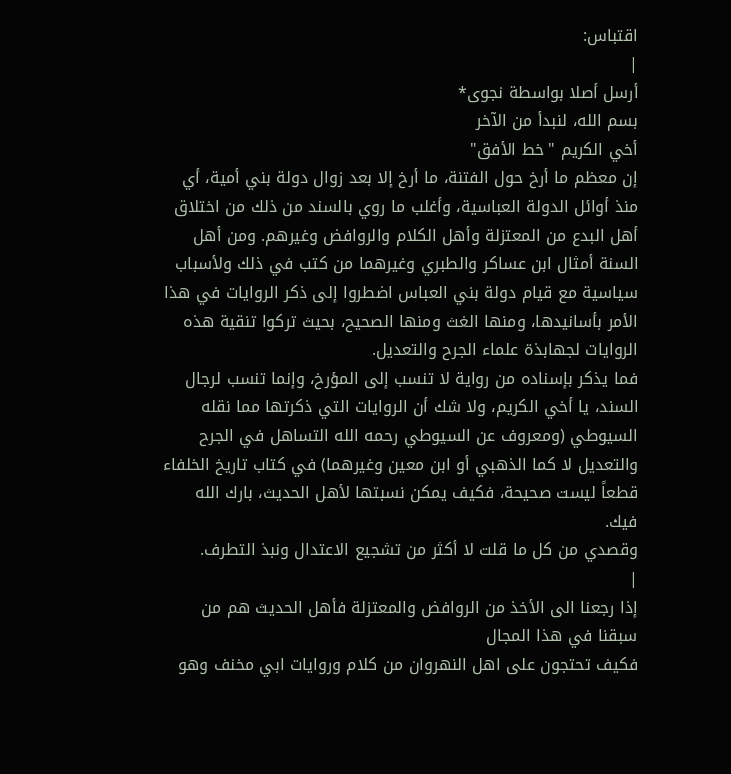اقتباس:
|
أرسل أصلا بواسطة نجوى*
بسم الله، لنبدأ من الآخر
أخي الكريم "خط الأفق"
إن معظم ما أرخ حول الفتنة، ما أرخ إلا بعد زوال دولة بني أمية، أي منذ أوائل الدولة العباسية، وأغلب ما روي بالسند من ذلك من اختلاق أهل البدع من المعتزلة وأهل الكلام والروافض وغيرهم. ومن أهل السنة أمثال ابن عساكر والطبري وغيرهما من كتب في ذلك ولأسباب سياسية مع قيام دولة بني العباس اضطروا إلى ذكر الروايات في هذا الأمر بأسانيدها، ومنها الغث ومنها الصحيح، بحيث تركوا تنقية هذه الروايات لجهابذة علماء الجرح والتعديل.
فما يذكر بإسناده من رواية لا تنسب إلى المؤرخ، وإنما تنسب لرجال السند، يا أخي الكريم، ولا شك أن الروايات التي ذكرتها مما نقله السيوطي (ومعروف عن السيوطي رحمه الله التساهل في الجرح والتعديل لا كما الذهبي أو ابن معين وغيرهما) في كتاب تاريخ الخلفاء قطعاً ليست صحيحة، فكيف يمكن نسبتها لأهل الحديث، بارك الله فيك.
وقصدي من كل ما قلت لا أكثر من تشجيع الاعتدال ونبذ التطرف.
|
إذا رجعنا الى الأخذ من الروافض والمعتزلة فأهل الحديث هم من سبقنا في هذا المجال
فكيف تحتجون على اهل النهروان من كلام وروايات ابي مخنف وهو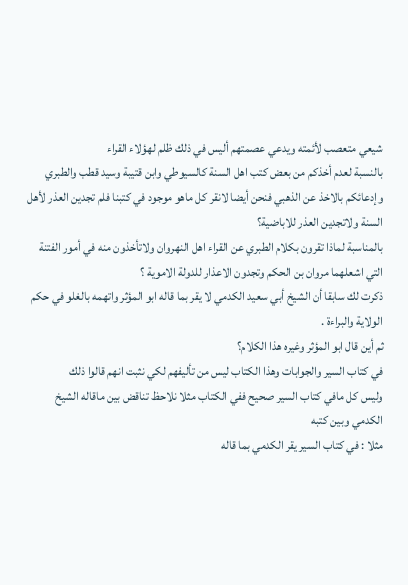شيعي متعصب لأئمته ويدعي عصمتهم أليس في ذلك ظلم لهؤلاء القراء
بالنسبة لعدم أخذكم من بعض كتب اهل السنة كالسيوطي وابن قتيبة وسيد قطب والطبري وإدعائكم بالاخذ عن الذهبي فنحن أيضا لانقر كل ماهو موجود في كتبنا فلم تجدين العذر لأهل السنة ولاتجدين العذر للاباضية؟
بالمناسبة لماذا تقرون بكلام الطبري عن القراء اهل النهروان ولاتأخذون منه في أمور الفتنة التي اشعلهما مروان بن الحكم وتجدون الاعذار للدولة الاموية ؟
ذكرت لك سابقا أن الشيخ أبي سعيد الكدمي لا يقر بما قاله ابو المؤثر واتهمه بالغلو في حكم الولاية والبراءة .
ثم أين قال ابو المؤثر وغيره هذا الكلام؟
في كتاب السير والجوابات وهذا الكتاب ليس من تأليفهم لكي نثبت انهم قالوا ذلك
وليس كل مافي كتاب السير صحيح ففي الكتاب مثلا نلاحظ تناقض بين ماقاله الشيخ الكدمي وبين كتبه
مثلا : في كتاب السير يقر الكدمي بما قاله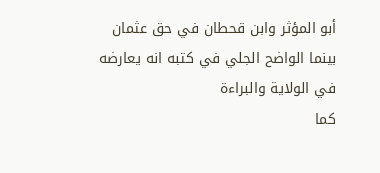أبو المؤثر وابن قحطان في حق عثمان بينما الواضح الجلي في كتبه انه يعارضه في الولاية والبراءة
كما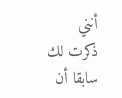أنني ذكرت لك سابقا أن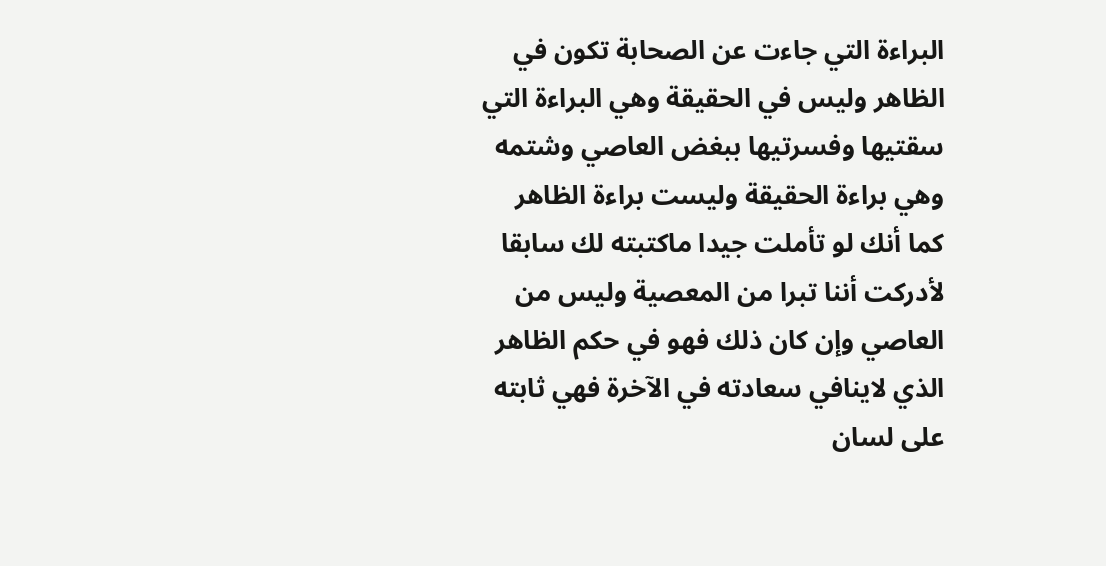البراءة التي جاءت عن الصحابة تكون في الظاهر وليس في الحقيقة وهي البراءة التي سقتيها وفسرتيها ببغض العاصي وشتمه وهي براءة الحقيقة وليست براءة الظاهر
كما أنك لو تأملت جيدا ماكتبته لك سابقا لأدركت أننا تبرا من المعصية وليس من العاصي وإن كان ذلك فهو في حكم الظاهر الذي لاينافي سعادته في الآخرة فهي ثابته على لسان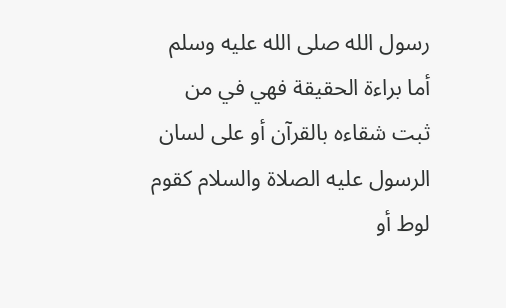رسول الله صلى الله عليه وسلم أما براءة الحقيقة فهي في من ثبت شقاءه بالقرآن أو على لسان الرسول عليه الصلاة والسلام كقوم لوط أو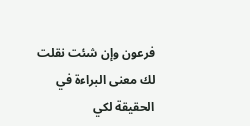فرعون وإن شئت نقلت لك معنى البراءة في الحقيقة لكي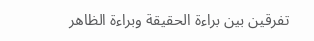تفرقين بين براءة الحقيقة وبراءة الظاهر